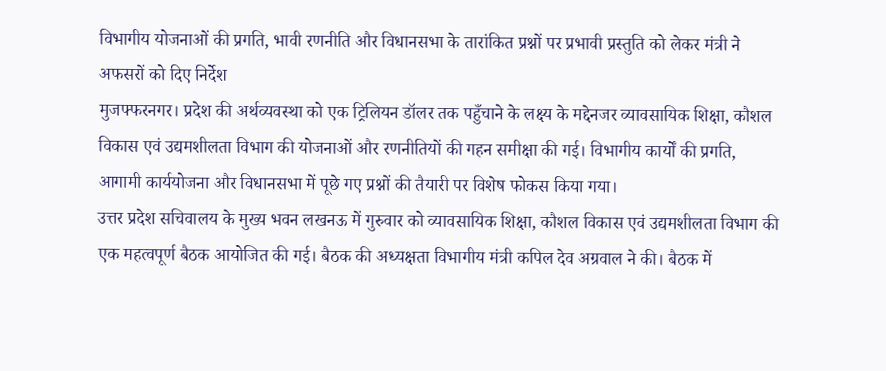विभागीय योजनाओं की प्रगति, भावी रणनीति और विधानसभा के तारांकित प्रश्नों पर प्रभावी प्रस्तुति को लेकर मंत्री ने अफसरों को दिए निर्देश
मुजफ्फरनगर। प्रदेश की अर्थव्यवस्था को एक ट्रिलियन डॉलर तक पहुँचाने के लक्ष्य के मद्देनजर व्यावसायिक शिक्षा, कौशल विकास एवं उद्यमशीलता विभाग की योजनाओं और रणनीतियों की गहन समीक्षा की गई। विभागीय कार्यों की प्रगति, आगामी कार्ययोजना और विधानसभा में पूछे गए प्रश्नों की तैयारी पर विशेष फोकस किया गया।
उत्तर प्रदेश सचिवालय के मुख्य भवन लखनऊ में गुरुवार को व्यावसायिक शिक्षा, कौशल विकास एवं उद्यमशीलता विभाग की एक महत्वपूर्ण बैठक आयोजित की गई। बैठक की अध्यक्षता विभागीय मंत्री कपिल देव अग्रवाल ने की। बैठक में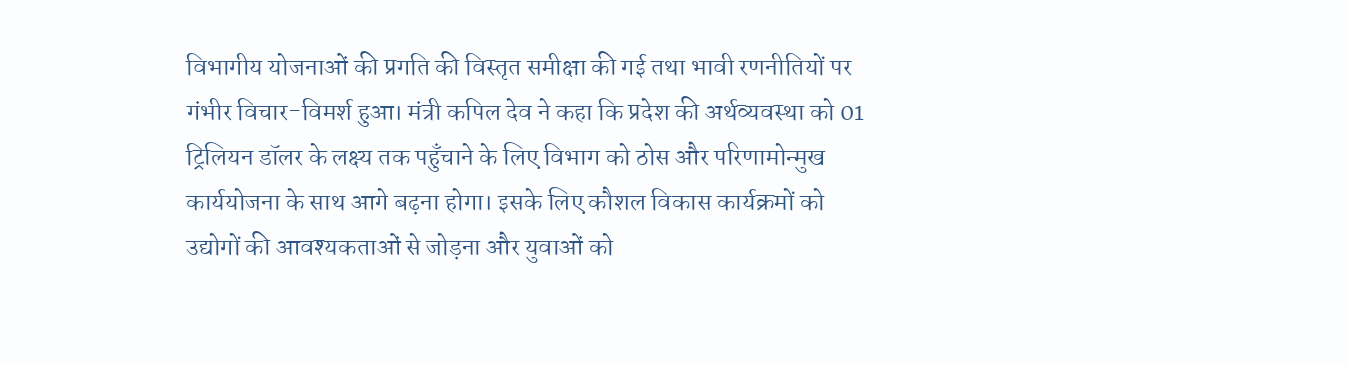विभागीय योजनाओं की प्रगति की विस्तृत समीक्षा की गई तथा भावी रणनीतियों पर गंभीर विचार-विमर्श हुआ। मंत्री कपिल देव ने कहा कि प्रदेश की अर्थव्यवस्था को 01 ट्रिलियन डॉलर के लक्ष्य तक पहुँचाने के लिए विभाग को ठोस और परिणामोन्मुख कार्ययोजना के साथ आगे बढ़ना होगा। इसके लिए कौशल विकास कार्यक्रमों को उद्योगों की आवश्यकताओं से जोड़ना और युवाओं को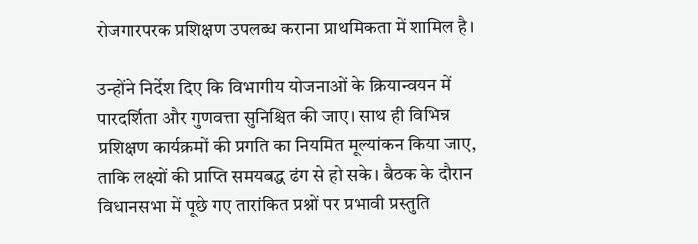रोजगारपरक प्रशिक्षण उपलब्ध कराना प्राथमिकता में शामिल है।

उन्होंने निर्देश दिए कि विभागीय योजनाओं के क्रियान्वयन में पारदर्शिता और गुणवत्ता सुनिश्चित की जाए। साथ ही विभिन्न प्रशिक्षण कार्यक्रमों की प्रगति का नियमित मूल्यांकन किया जाए, ताकि लक्ष्यों की प्राप्ति समयबद्ध ढंग से हो सके। बैठक के दौरान विधानसभा में पूछे गए तारांकित प्रश्नों पर प्रभावी प्रस्तुति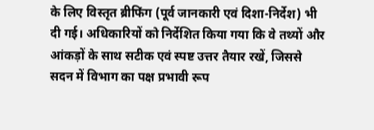के लिए विस्तृत ब्रीफिंग (पूर्व जानकारी एवं दिशा-निर्देश) भी दी गई। अधिकारियों को निर्देशित किया गया कि वे तथ्यों और आंकड़ों के साथ सटीक एवं स्पष्ट उत्तर तैयार रखें, जिससे सदन में विभाग का पक्ष प्रभावी रूप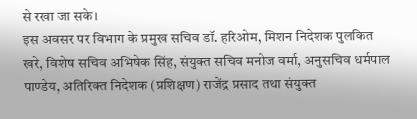से रखा जा सके।
इस अवसर पर विभाग के प्रमुख सचिव डॉ. हरिओम, मिशन निदेशक पुलकित खरे, विशेष सचिव अभिषेक सिंह, संयुक्त सचिव मनोज वर्मा, अनुसचिव धर्मपाल पाण्डेय, अतिरिक्त निदेशक (प्रशिक्षण) राजेंद्र प्रसाद तथा संयुक्त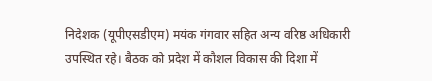निदेशक (यूपीएसडीएम) मयंक गंगवार सहित अन्य वरिष्ठ अधिकारी उपस्थित रहे। बैठक को प्रदेश में कौशल विकास की दिशा में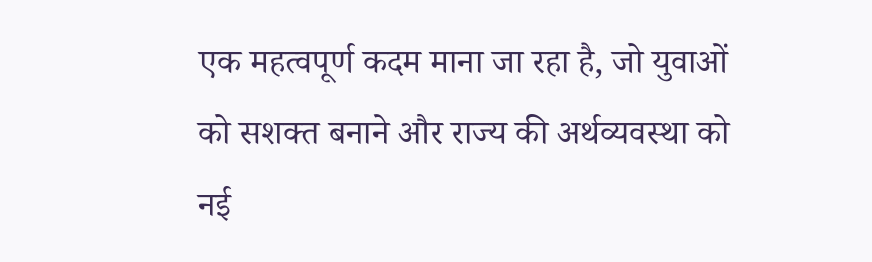एक महत्वपूर्ण कदम माना जा रहा है, जो युवाओं को सशक्त बनाने और राज्य की अर्थव्यवस्था को नई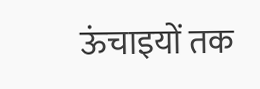ऊंचाइयों तक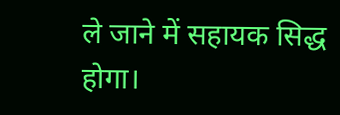ले जाने में सहायक सिद्ध होगा।